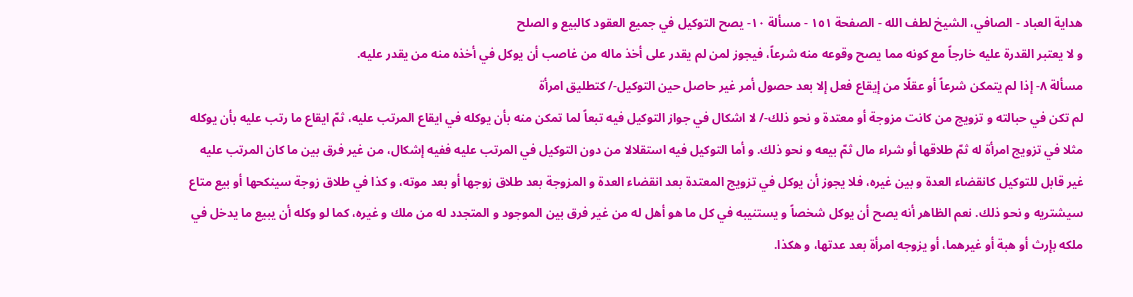هداية العباد - الصافي، الشيخ لطف الله - الصفحة ١٥١ - مسألة ١٠- يصح التوكيل في جميع العقود كالبيع و الصلح
و لا يعتبر القدرة عليه خارجاً مع كونه مما يصح وقوعه منه شرعاً، فيجوز لمن لم يقدر على أخذ ماله من غاصب أن يوكل في أخذه منه من يقدر عليه.
مسألة ٨- إذا لم يتمكن شرعاً أو عقلًا من إيقاع فعل إلا بعد حصول أمر غير حاصل حين التوكيل-/ كتطليق امرأة
لم تكن في حبالته و تزويج من كانت مزوجة أو معتدة و نحو ذلك-/ لا اشكال في جواز التوكيل فيه تبعاً لما تمكن منه بأن يوكله في ايقاع المرتب عليه، ثمّ ايقاع ما رتب عليه بأن يوكله مثلا في تزويج امرأة له ثمّ طلاقها أو شراء مال ثمّ بيعه و نحو ذلك. و أما التوكيل فيه استقلالا من دون التوكيل في المرتب عليه ففيه إشكال، من غير فرق بين ما كان المرتب عليه غير قابل للتوكيل كانقضاء العدة و بين غيره، فلا يجوز أن يوكل في تزويج المعتدة بعد انقضاء العدة و المزوجة بعد طلاق زوجها أو بعد موته، و كذا في طلاق زوجة سينكحها أو بيع متاع سيشتريه و نحو ذلك. نعم الظاهر أنه يصح أن يوكل شخصاً و يستنيبه في كل ما هو أهل له من غير فرق بين الموجود و المتجدد له من ملك و غيره، كما لو وكله أن يبيع ما يدخل في ملكه بإرث أو هبة أو غيرهما، أو يزوجه امرأة بعد عدتها، و هكذا.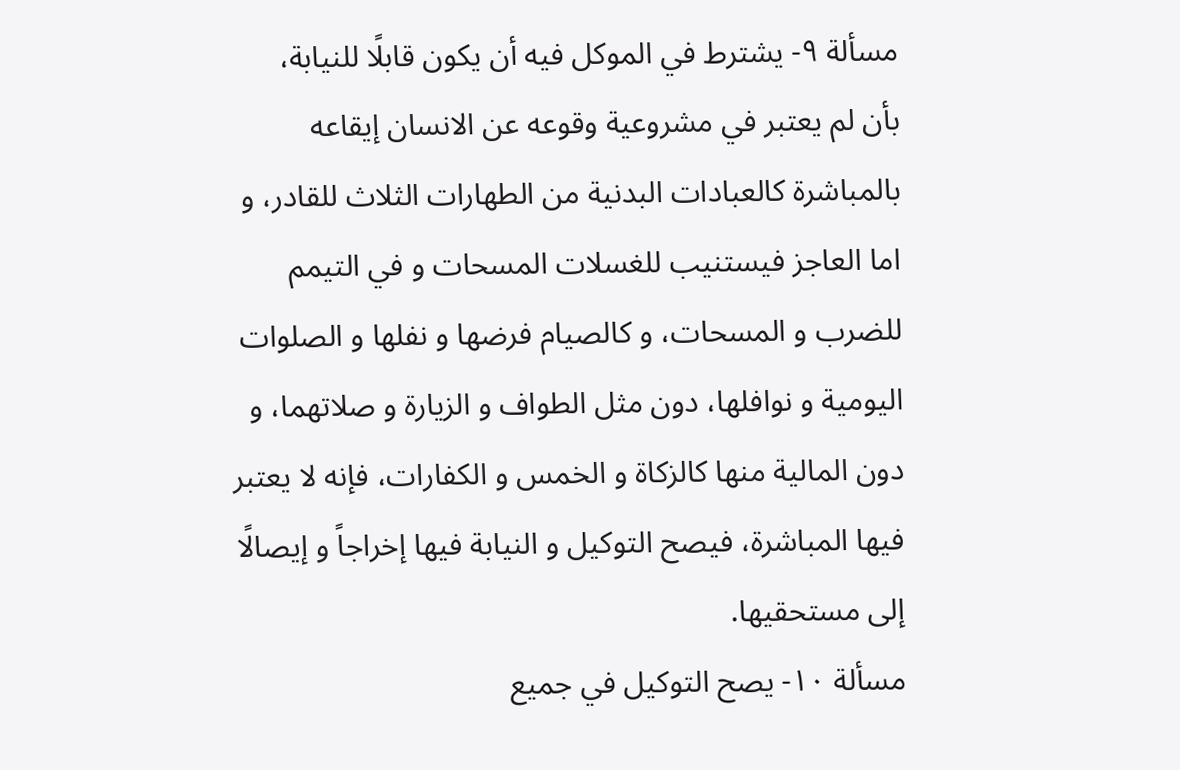مسألة ٩- يشترط في الموكل فيه أن يكون قابلًا للنيابة،
بأن لم يعتبر في مشروعية وقوعه عن الانسان إيقاعه بالمباشرة كالعبادات البدنية من الطهارات الثلاث للقادر، و اما العاجز فيستنيب للغسلات المسحات و في التيمم للضرب و المسحات، و كالصيام فرضها و نفلها و الصلوات اليومية و نوافلها، دون مثل الطواف و الزيارة و صلاتهما، و دون المالية منها كالزكاة و الخمس و الكفارات، فإنه لا يعتبر فيها المباشرة، فيصح التوكيل و النيابة فيها إخراجاً و إيصالًا إلى مستحقيها.
مسألة ١٠- يصح التوكيل في جميع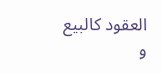العقود كالبيع و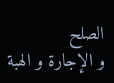الصلح
و الإجارة و الهبة